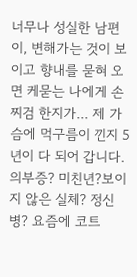너무나 성실한 남편이, 변해가는 것이 보이고 향내를 묻혀 오면 케묻는 나에게 손찌검 한지가... 제 가슴에 먹구름이 낀지 5년이 다 되어 갑니다. 의부증? 미친년?보이지 않은 실체? 정신병? 요즘에 코트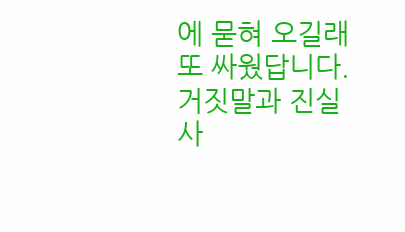에 묻혀 오길래 또 싸웠답니다. 거짓말과 진실 사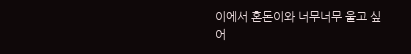이에서 혼돈이와 너무너무 울고 싶어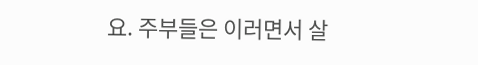요. 주부들은 이러면서 살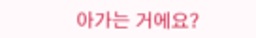아가는 거에요?